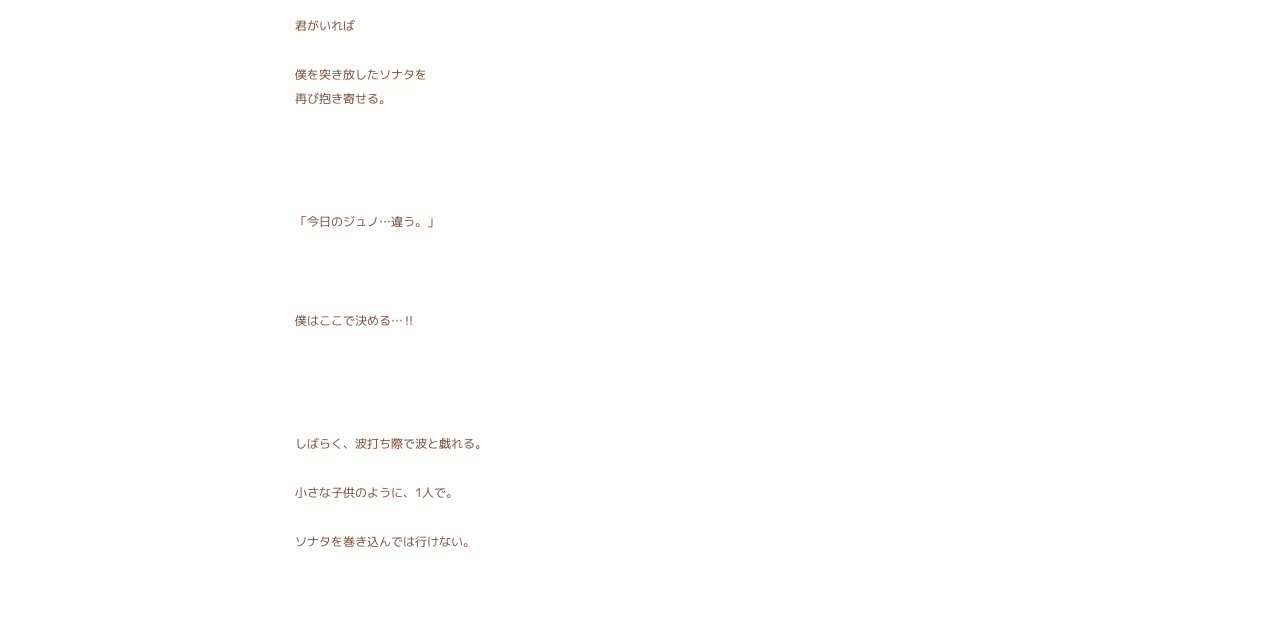君がいれば

僕を突き放したソナタを
再び抱き寄せる。




「今日のジュノ…違う。」



僕はここで決める…‼




しばらく、波打ち際で波と戯れる。

小さな子供のように、1人で。

ソナタを巻き込んでは行けない。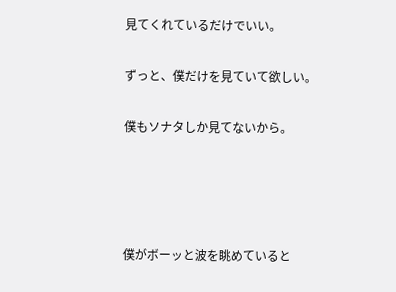見てくれているだけでいい。

ずっと、僕だけを見ていて欲しい。

僕もソナタしか見てないから。




僕がボーッと波を眺めていると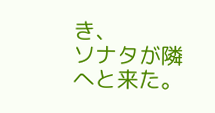き、
ソナタが隣へと来た。